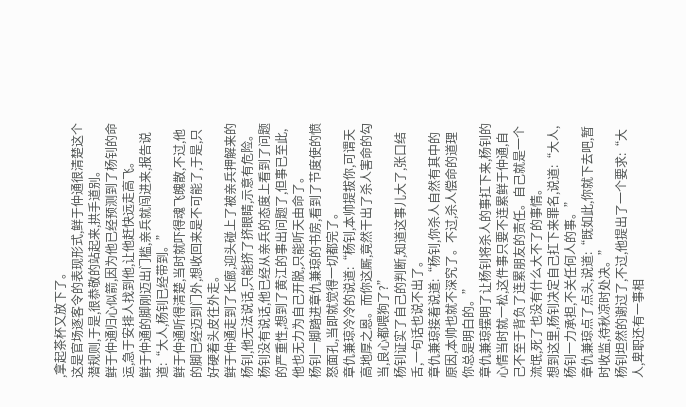,拿起茶杯又放下了。
这是官场逐客令的表现形式,鲜于仲通很清楚这个潜规则,于是,很恭敬的站起来,拱手道别。
鲜于仲通归心似箭,因为他已经预测到了杨钊的命运,急于安排人找到他,让他赶快远走高飞。
鲜于仲通的脚刚迈出门槛,亲兵就闯进来,报告说道:“大人,杨钊已经带到。”
鲜于仲通听得清楚,当时就吓得魂飞魄散,不过,他的脚已经迈到门外,想收回来是不可能了,于是,只好硬着头皮往外走。
鲜于仲通走到了长廊,迎头碰上了被亲兵押解来的杨钊,他无法说话,只能挤了挤眼睛,示意有危险。
杨钊没有说话,他已经从亲兵的态度上看到了问题的严重性,想到了黄江的事出问题了,但事已至此,他也无力为自己开脱,只能听天由命了。
杨钊一脚踏进章仇兼琼的书房,看到了节度使的愤怒面孔,当即就觉得一切都完了。
章仇兼琼冷冷的说道:“杨钊,本帅提拔你,可谓天高地厚之恩。而你这厮,竟然干出了杀人害命的勾当,良心都喂狗了?”
杨钊证实了自己的判断,知道这事儿大了,张口结舌,一句话也说不出了。
章仇兼琼接着说道:“杨钊,你杀人自然有其中的原因,本帅也就不深究了。不过,杀人偿命的道理你总是明白的。”
章仇兼琼摆明了让杨钊将杀人的事扛下来,杨钊的心情当时就一松,这件事只要不连累鲜于仲通,自己不至于背负了连累朋友的责任。自己就是一个流氓,死了也没有什么大不了的事情。
想到这里,杨钊决定自己扛下来罪名,说道:“大人,杨钊一力承担,不关任何人的事。”
章仇兼琼点了点头,说道:“既如此,你就下去吧,暂时收监,待秋凉时处决。”
杨钊坦然的谢过了,不过,他提出了一个要求:“大人,卑职还有一事相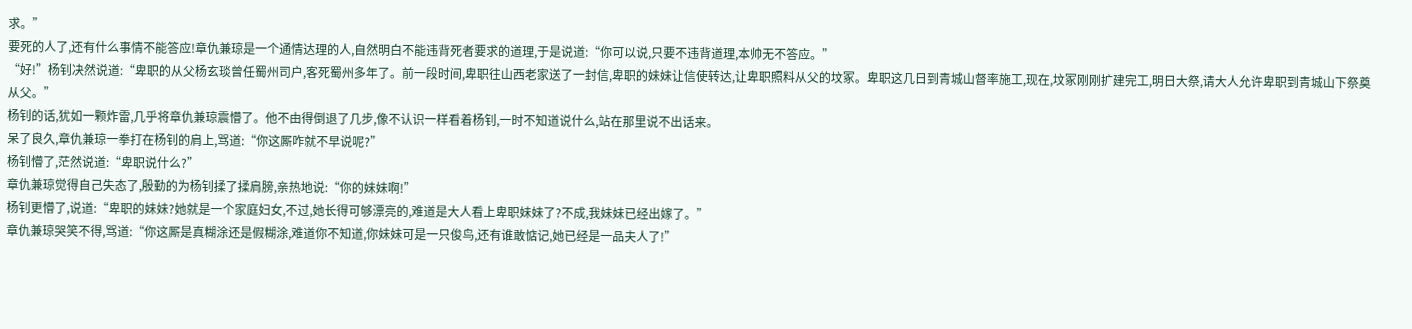求。”
要死的人了,还有什么事情不能答应!章仇兼琼是一个通情达理的人,自然明白不能违背死者要求的道理,于是说道:“你可以说,只要不违背道理,本帅无不答应。”
“好!”杨钊决然说道:“卑职的从父杨玄琰曾任蜀州司户,客死蜀州多年了。前一段时间,卑职往山西老家送了一封信,卑职的妹妹让信使转达,让卑职照料从父的坟冢。卑职这几日到青城山督率施工,现在,坟冢刚刚扩建完工,明日大祭,请大人允许卑职到青城山下祭奠从父。”
杨钊的话,犹如一颗炸雷,几乎将章仇兼琼震懵了。他不由得倒退了几步,像不认识一样看着杨钊,一时不知道说什么,站在那里说不出话来。
呆了良久,章仇兼琼一拳打在杨钊的肩上,骂道:“你这厮咋就不早说呢?”
杨钊懵了,茫然说道:“卑职说什么?”
章仇兼琼觉得自己失态了,殷勤的为杨钊揉了揉肩膀,亲热地说:“你的妹妹啊!”
杨钊更懵了,说道:“卑职的妹妹?她就是一个家庭妇女,不过,她长得可够漂亮的,难道是大人看上卑职妹妹了?不成,我妹妹已经出嫁了。”
章仇兼琼哭笑不得,骂道:“你这厮是真糊涂还是假糊涂,难道你不知道,你妹妹可是一只俊鸟,还有谁敢惦记,她已经是一品夫人了!”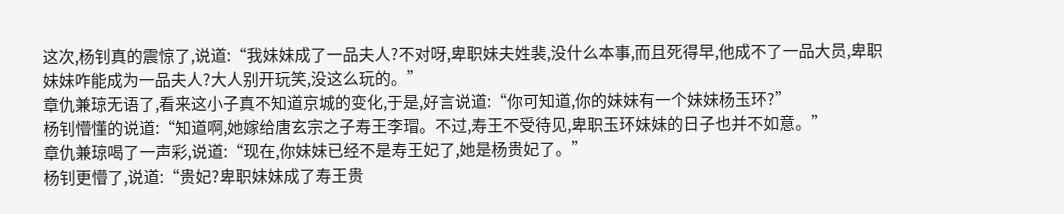这次,杨钊真的震惊了,说道:“我妹妹成了一品夫人?不对呀,卑职妹夫姓裴,没什么本事,而且死得早,他成不了一品大员,卑职妹妹咋能成为一品夫人?大人别开玩笑,没这么玩的。”
章仇兼琼无语了,看来这小子真不知道京城的变化,于是,好言说道:“你可知道,你的妹妹有一个妹妹杨玉环?”
杨钊懵懂的说道:“知道啊,她嫁给唐玄宗之子寿王李瑁。不过,寿王不受待见,卑职玉环妹妹的日子也并不如意。”
章仇兼琼喝了一声彩,说道:“现在,你妹妹已经不是寿王妃了,她是杨贵妃了。”
杨钊更懵了,说道:“贵妃?卑职妹妹成了寿王贵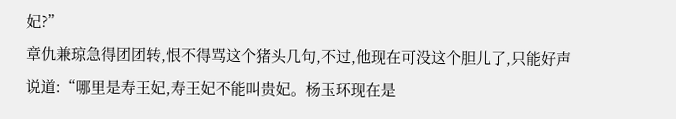妃?”
章仇兼琼急得团团转,恨不得骂这个猪头几句,不过,他现在可没这个胆儿了,只能好声说道:“哪里是寿王妃,寿王妃不能叫贵妃。杨玉环现在是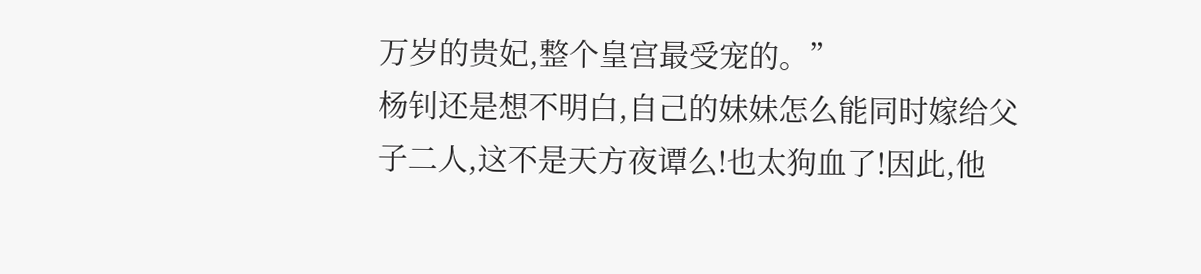万岁的贵妃,整个皇宫最受宠的。”
杨钊还是想不明白,自己的妹妹怎么能同时嫁给父子二人,这不是天方夜谭么!也太狗血了!因此,他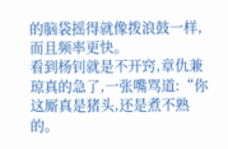的脑袋摇得就像拨浪鼓一样,而且频率更快。
看到杨钊就是不开窍,章仇兼琼真的急了,一张嘴骂道:“你这厮真是猪头,还是煮不熟的。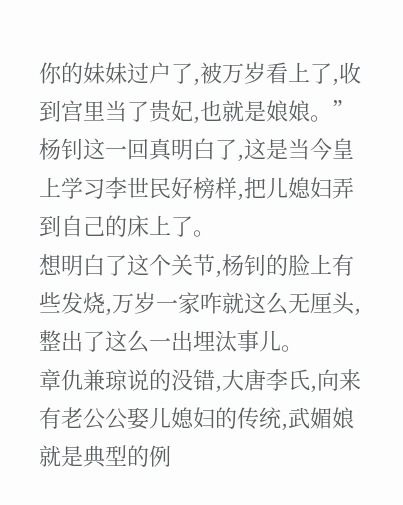你的妹妹过户了,被万岁看上了,收到宫里当了贵妃,也就是娘娘。”
杨钊这一回真明白了,这是当今皇上学习李世民好榜样,把儿媳妇弄到自己的床上了。
想明白了这个关节,杨钊的脸上有些发烧,万岁一家咋就这么无厘头,整出了这么一出埋汰事儿。
章仇兼琼说的没错,大唐李氏,向来有老公公娶儿媳妇的传统,武媚娘就是典型的例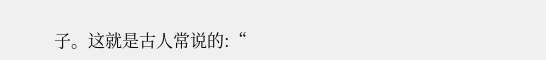子。这就是古人常说的:“